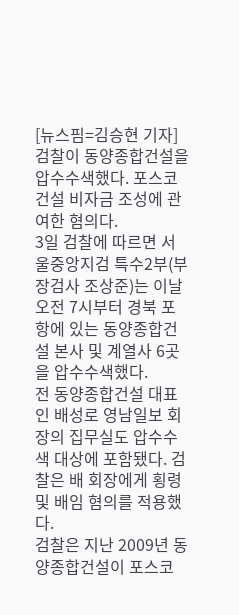[뉴스핌=김승현 기자] 검찰이 동양종합건설을 압수수색했다. 포스코건설 비자금 조성에 관여한 혐의다.
3일 검찰에 따르면 서울중앙지검 특수2부(부장검사 조상준)는 이날 오전 7시부터 경북 포항에 있는 동양종합건설 본사 및 계열사 6곳을 압수수색했다.
전 동양종합건설 대표인 배성로 영남일보 회장의 집무실도 압수수색 대상에 포함됐다. 검찰은 배 회장에게 횡령 및 배임 혐의를 적용했다.
검찰은 지난 2009년 동양종합건설이 포스코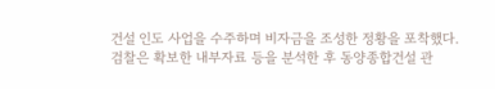건설 인도 사업을 수주하며 비자금을 조성한 정황을 포착했다.
검찰은 확보한 내부자료 등을 분석한 후 동양종합건설 관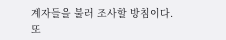계자들을 불러 조사할 방침이다. 또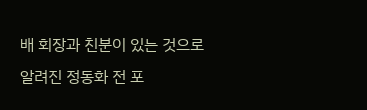배 회장과 친분이 있는 것으로 알려진 정동화 전 포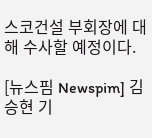스코건설 부회장에 대해 수사할 예정이다.

[뉴스핌 Newspim] 김승현 기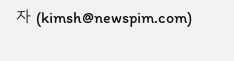자 (kimsh@newspim.com)